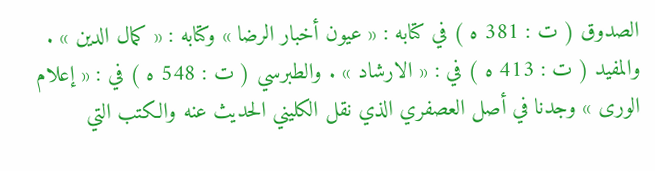الصدوق ( ت : 381 ه ) في كتابه : « عيون أخبار الرضا » وكتابه : « كمال الدين » .
والمفيد ( ت : 413 ه ) في : « الارشاد » . والطبرسي ( ت : 548 ه ) في : « إعلام الورى » وجدنا في أصل العصفري الذي نقل الكليني الحديث عنه والكتب التي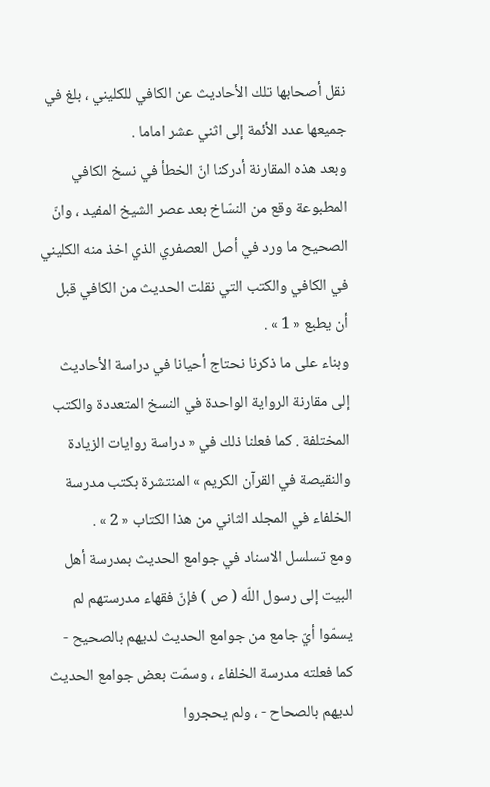نقل أصحابها تلك الأحاديث عن الكافي للكليني ، بلغ في جميعها عدد الأئمة إلى اثني عشر اماما .
وبعد هذه المقارنة أدركنا انّ الخطأ في نسخ الكافي المطبوعة وقع من النسّاخ بعد عصر الشيخ المفيد ، وانّ الصحيح ما ورد في أصل العصفري الذي اخذ منه الكليني في الكافي والكتب التي نقلت الحديث من الكافي قبل أن يطبع « 1 » .
وبناء على ما ذكرنا نحتاج أحيانا في دراسة الأحاديث إلى مقارنة الرواية الواحدة في النسخ المتعددة والكتب المختلفة . كما فعلنا ذلك في « دراسة روايات الزيادة والنقيصة في القرآن الكريم » المنتشرة بكتب مدرسة الخلفاء في المجلد الثاني من هذا الكتاب « 2 » .
ومع تسلسل الاسناد في جوامع الحديث بمدرسة أهل البيت إلى رسول اللّه ( ص ) فإنّ فقهاء مدرستهم لم يسمّوا أيّ جامع من جوامع الحديث لديهم بالصحيح - كما فعلته مدرسة الخلفاء ، وسمّت بعض جوامع الحديث لديهم بالصحاح - ، ولم يحجروا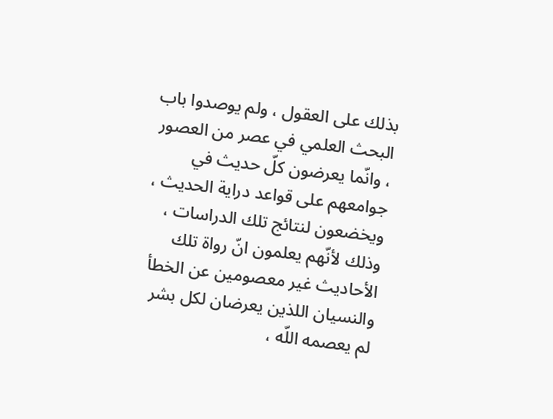بذلك على العقول ، ولم يوصدوا باب البحث العلمي في عصر من العصور ، وانّما يعرضون كلّ حديث في جوامعهم على قواعد دراية الحديث ، ويخضعون لنتائج تلك الدراسات ، وذلك لأنّهم يعلمون انّ رواة تلك الأحاديث غير معصومين عن الخطأ والنسيان اللذين يعرضان لكل بشر لم يعصمه اللّه ،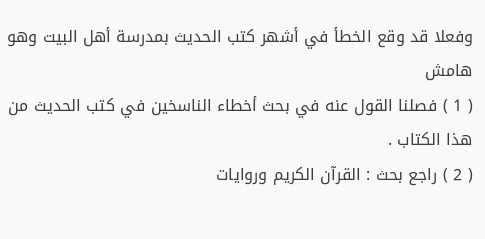وفعلا قد وقع الخطأ في أشهر كتب الحديث بمدرسة أهل البيت وهو
هامش
( 1 ) فصلنا القول عنه في بحث أخطاء الناسخين في كتب الحديث من هذا الكتاب .
( 2 ) راجع بحث : القرآن الكريم وروايات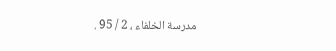مدرسة الخلفاء ، 2 / 95 .